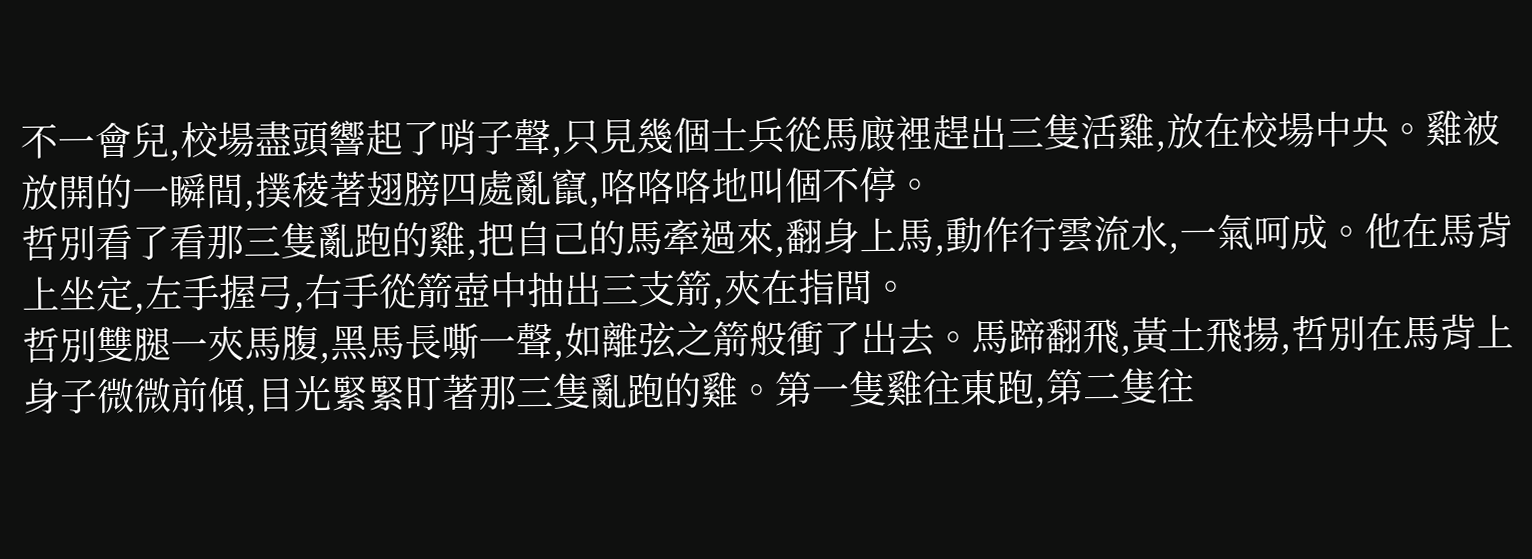不一會兒,校場盡頭響起了哨子聲,只見幾個士兵從馬廄裡趕出三隻活雞,放在校場中央。雞被放開的一瞬間,撲稜著翅膀四處亂竄,咯咯咯地叫個不停。
哲別看了看那三隻亂跑的雞,把自己的馬牽過來,翻身上馬,動作行雲流水,一氣呵成。他在馬背上坐定,左手握弓,右手從箭壺中抽出三支箭,夾在指間。
哲別雙腿一夾馬腹,黑馬長嘶一聲,如離弦之箭般衝了出去。馬蹄翻飛,黃土飛揚,哲別在馬背上身子微微前傾,目光緊緊盯著那三隻亂跑的雞。第一隻雞往東跑,第二隻往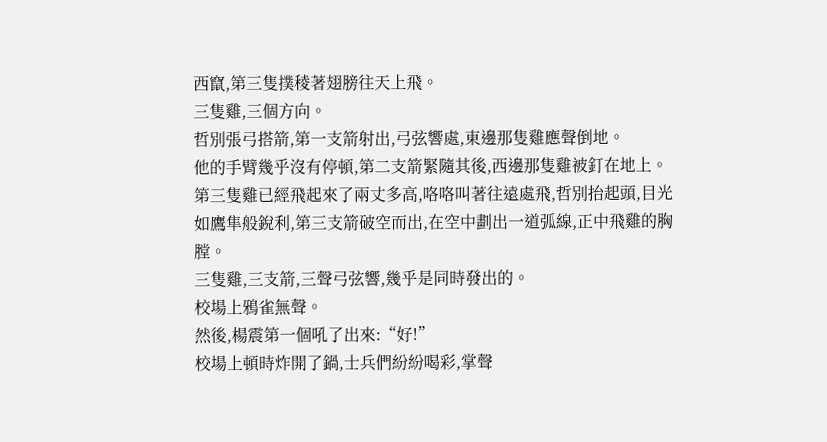西竄,第三隻撲稜著翅膀往天上飛。
三隻雞,三個方向。
哲別張弓搭箭,第一支箭射出,弓弦響處,東邊那隻雞應聲倒地。
他的手臂幾乎沒有停頓,第二支箭緊隨其後,西邊那隻雞被釘在地上。
第三隻雞已經飛起來了兩丈多高,咯咯叫著往遠處飛,哲別抬起頭,目光如鷹隼般銳利,第三支箭破空而出,在空中劃出一道弧線,正中飛雞的胸膛。
三隻雞,三支箭,三聲弓弦響,幾乎是同時發出的。
校場上鴉雀無聲。
然後,楊震第一個吼了出來:“好!”
校場上頓時炸開了鍋,士兵們紛紛喝彩,掌聲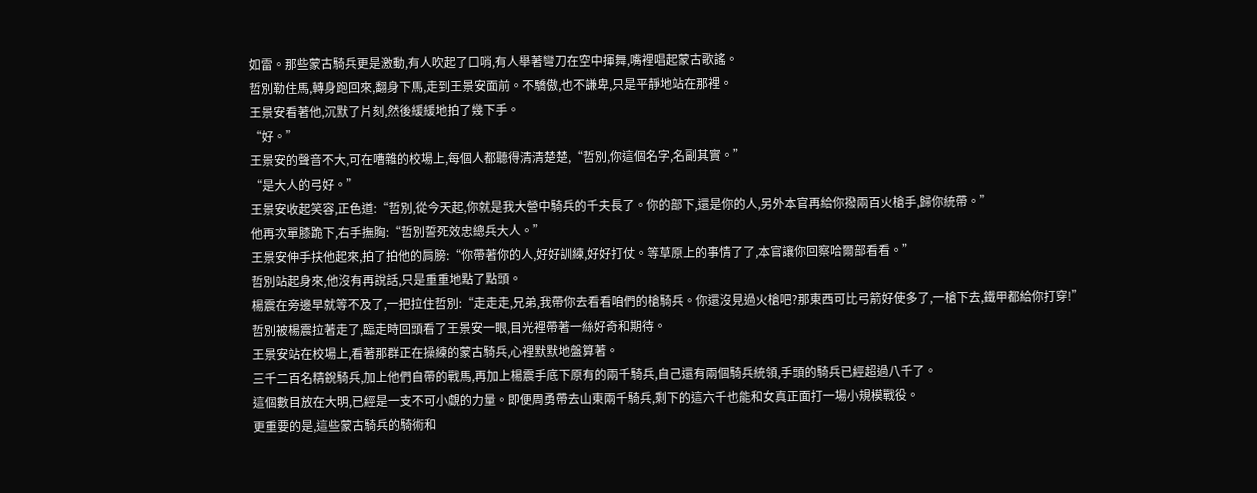如雷。那些蒙古騎兵更是激動,有人吹起了口哨,有人舉著彎刀在空中揮舞,嘴裡唱起蒙古歌謠。
哲別勒住馬,轉身跑回來,翻身下馬,走到王景安面前。不驕傲,也不謙卑,只是平靜地站在那裡。
王景安看著他,沉默了片刻,然後緩緩地拍了幾下手。
“好。”
王景安的聲音不大,可在嘈雜的校場上,每個人都聽得清清楚楚,“哲別,你這個名字,名副其實。”
“是大人的弓好。”
王景安收起笑容,正色道:“哲別,從今天起,你就是我大營中騎兵的千夫長了。你的部下,還是你的人,另外本官再給你撥兩百火槍手,歸你統帶。”
他再次單膝跪下,右手撫胸:“哲別誓死效忠總兵大人。”
王景安伸手扶他起來,拍了拍他的肩膀:“你帶著你的人,好好訓練,好好打仗。等草原上的事情了了,本官讓你回察哈爾部看看。”
哲別站起身來,他沒有再說話,只是重重地點了點頭。
楊震在旁邊早就等不及了,一把拉住哲別:“走走走,兄弟,我帶你去看看咱們的槍騎兵。你還沒見過火槍吧?那東西可比弓箭好使多了,一槍下去,鐵甲都給你打穿!”
哲別被楊震拉著走了,臨走時回頭看了王景安一眼,目光裡帶著一絲好奇和期待。
王景安站在校場上,看著那群正在操練的蒙古騎兵,心裡默默地盤算著。
三千二百名精銳騎兵,加上他們自帶的戰馬,再加上楊震手底下原有的兩千騎兵,自己還有兩個騎兵統領,手頭的騎兵已經超過八千了。
這個數目放在大明,已經是一支不可小覷的力量。即便周勇帶去山東兩千騎兵,剩下的這六千也能和女真正面打一場小規模戰役。
更重要的是,這些蒙古騎兵的騎術和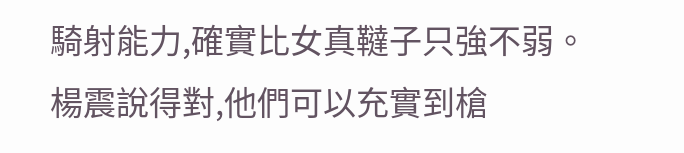騎射能力,確實比女真韃子只強不弱。
楊震說得對,他們可以充實到槍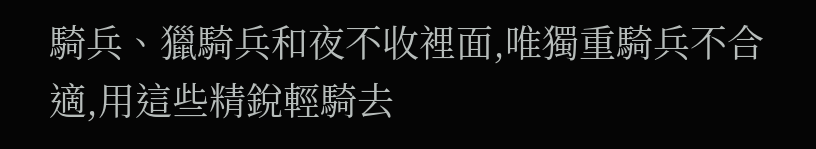騎兵、獵騎兵和夜不收裡面,唯獨重騎兵不合適,用這些精銳輕騎去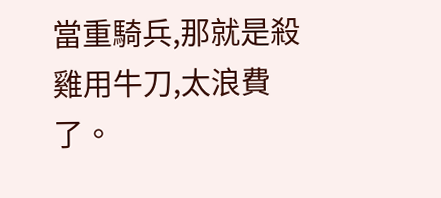當重騎兵,那就是殺雞用牛刀,太浪費了。